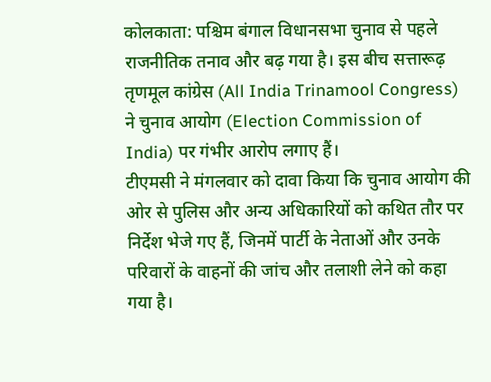कोलकाता: पश्चिम बंगाल विधानसभा चुनाव से पहले राजनीतिक तनाव और बढ़ गया है। इस बीच सत्तारूढ़ तृणमूल कांग्रेस (All India Trinamool Congress) ने चुनाव आयोग (Election Commission of India) पर गंभीर आरोप लगाए हैं।
टीएमसी ने मंगलवार को दावा किया कि चुनाव आयोग की ओर से पुलिस और अन्य अधिकारियों को कथित तौर पर निर्देश भेजे गए हैं, जिनमें पार्टी के नेताओं और उनके परिवारों के वाहनों की जांच और तलाशी लेने को कहा गया है।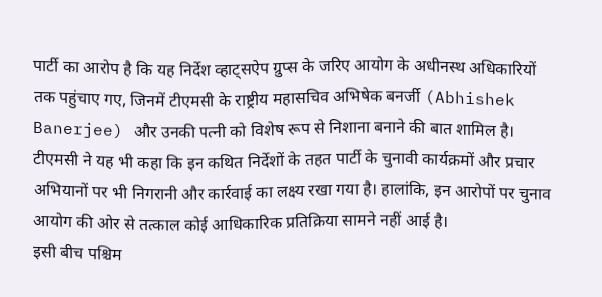पार्टी का आरोप है कि यह निर्देश व्हाट्सऐप ग्रुप्स के जरिए आयोग के अधीनस्थ अधिकारियों तक पहुंचाए गए, जिनमें टीएमसी के राष्ट्रीय महासचिव अभिषेक बनर्जी (Abhishek Banerjee) और उनकी पत्नी को विशेष रूप से निशाना बनाने की बात शामिल है।
टीएमसी ने यह भी कहा कि इन कथित निर्देशों के तहत पार्टी के चुनावी कार्यक्रमों और प्रचार अभियानों पर भी निगरानी और कार्रवाई का लक्ष्य रखा गया है। हालांकि, इन आरोपों पर चुनाव आयोग की ओर से तत्काल कोई आधिकारिक प्रतिक्रिया सामने नहीं आई है।
इसी बीच पश्चिम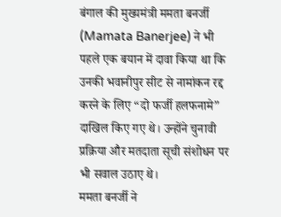बंगाल की मुख्यमंत्री ममता बनर्जी (Mamata Banerjee) ने भी पहले एक बयान में दावा किया था कि उनकी भवानीपुर सीट से नामांकन रद्द करने के लिए “दो फर्जी हलफनामे” दाखिल किए गए थे। उन्होंने चुनावी प्रक्रिया और मतदाता सूची संशोधन पर भी सवाल उठाए थे।
ममता बनर्जी ने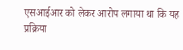एसआईआर को लेकर आरोप लगाया था कि यह प्रक्रिया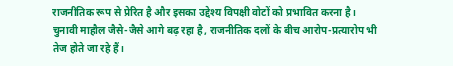राजनीतिक रूप से प्रेरित है और इसका उद्देश्य विपक्षी वोटों को प्रभावित करना है। चुनावी माहौल जैसे-जैसे आगे बढ़ रहा है, राजनीतिक दलों के बीच आरोप-प्रत्यारोप भी तेज होते जा रहे हैं।